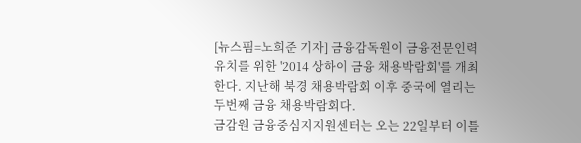[뉴스핌=노희준 기자] 금융감독원이 금융전문인력 유치를 위한 '2014 상하이 금융 채용박람회'를 개최한다. 지난해 북경 채용박람회 이후 중국에 열리는 두번째 금융 채용박람회다.
금감원 금융중심지지원센터는 오는 22일부터 이틀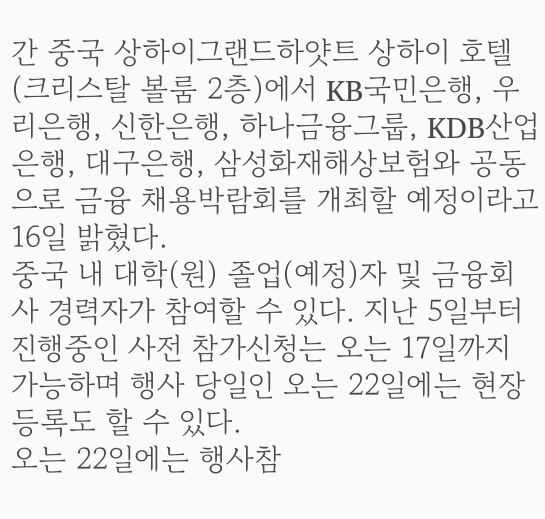간 중국 상하이그랜드하얏트 상하이 호텔(크리스탈 볼룸 2층)에서 KB국민은행, 우리은행, 신한은행, 하나금융그룹, KDB산업은행, 대구은행, 삼성화재해상보험와 공동으로 금융 채용박람회를 개최할 예정이라고 16일 밝혔다.
중국 내 대학(원) 졸업(예정)자 및 금융회사 경력자가 참여할 수 있다. 지난 5일부터 진행중인 사전 참가신청는 오는 17일까지 가능하며 행사 당일인 오는 22일에는 현장 등록도 할 수 있다.
오는 22일에는 행사참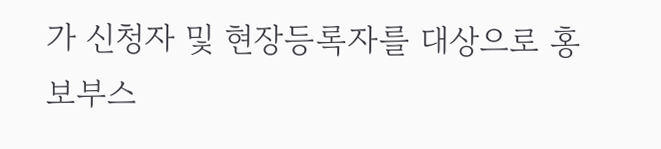가 신청자 및 현장등록자를 대상으로 홍보부스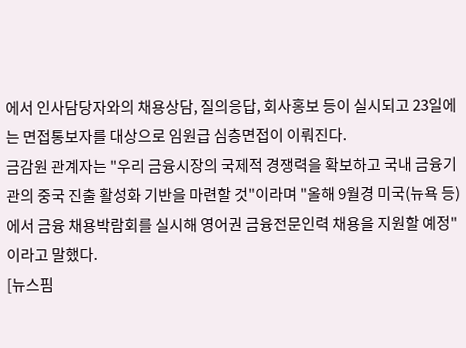에서 인사담당자와의 채용상담, 질의응답, 회사홍보 등이 실시되고 23일에는 면접통보자를 대상으로 임원급 심층면접이 이뤄진다.
금감원 관계자는 "우리 금융시장의 국제적 경쟁력을 확보하고 국내 금융기관의 중국 진출 활성화 기반을 마련할 것"이라며 "올해 9월경 미국(뉴욕 등)에서 금융 채용박람회를 실시해 영어권 금융전문인력 채용을 지원할 예정"이라고 말했다.
[뉴스핌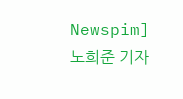Newspim] 노희준 기자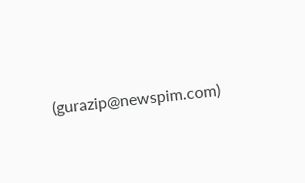(gurazip@newspim.com)